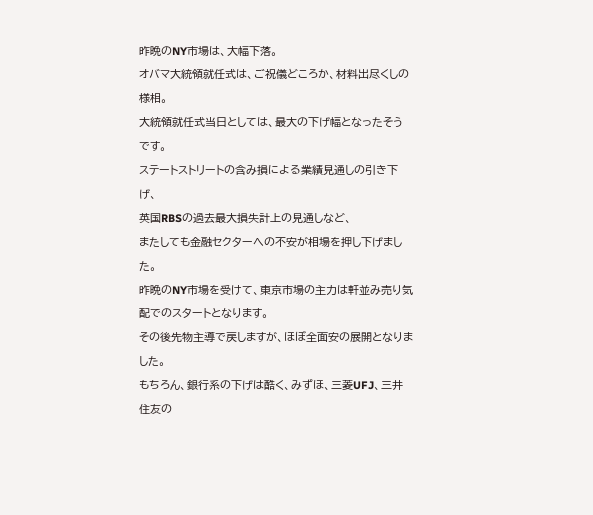昨晩のNY市場は、大幅下落。
オバマ大統領就任式は、ご祝儀どころか、材料出尽くしの様相。
大統領就任式当日としては、最大の下げ幅となったそうです。
ステートストリートの含み損による業績見通しの引き下げ、
英国RBSの過去最大損失計上の見通しなど、
またしても金融セクターへの不安が相場を押し下げました。
昨晩のNY市場を受けて、東京市場の主力は軒並み売り気配でのスタートとなります。
その後先物主導で戻しますが、ほぼ全面安の展開となりました。
もちろん、銀行系の下げは酷く、みずほ、三菱UFJ、三井住友の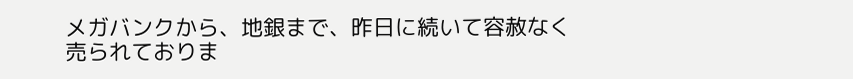メガバンクから、地銀まで、昨日に続いて容赦なく売られておりま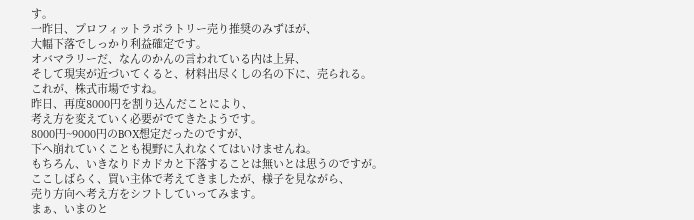す。
一昨日、プロフィットラボラトリー売り推奨のみずほが、
大幅下落でしっかり利益確定です。
オバマラリーだ、なんのかんの言われている内は上昇、
そして現実が近づいてくると、材料出尽くしの名の下に、売られる。
これが、株式市場ですね。
昨日、再度8000円を割り込んだことにより、
考え方を変えていく必要がでてきたようです。
8000円~9000円のBOX想定だったのですが、
下へ崩れていくことも視野に入れなくてはいけませんね。
もちろん、いきなりドカドカと下落することは無いとは思うのですが。
ここしばらく、買い主体で考えてきましたが、様子を見ながら、
売り方向へ考え方をシフトしていってみます。
まぁ、いまのと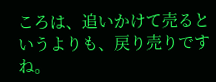ころは、追いかけて売るというよりも、戻り売りですね。